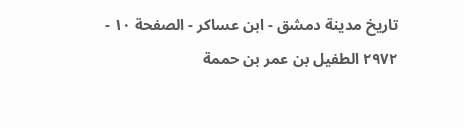تاريخ مدينة دمشق - ابن عساكر - الصفحة ١٠ - ٢٩٧٢ الطفيل بن عمر بن حممة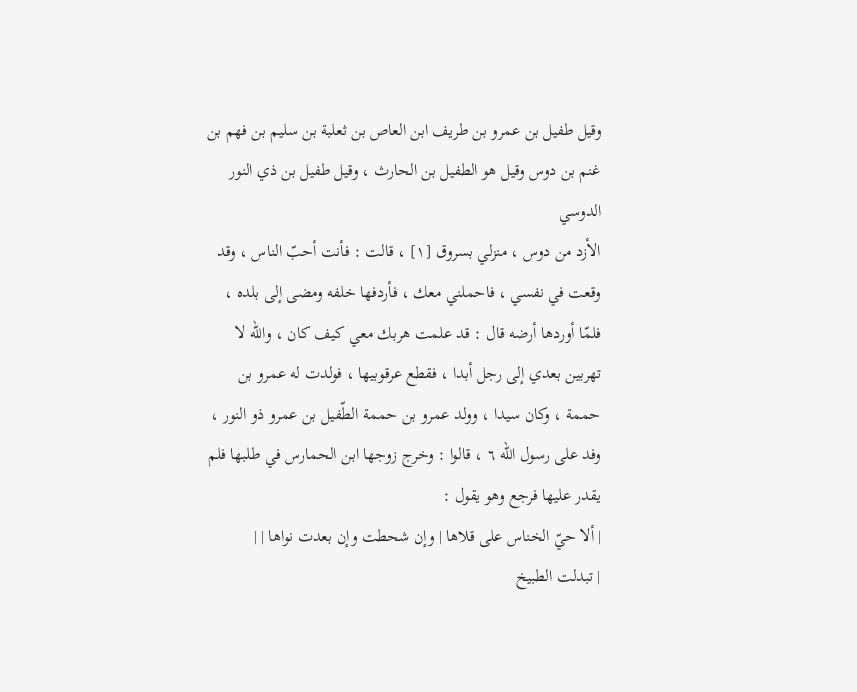وقيل طفيل بن عمرو بن طريف ابن العاص بن ثعلبة بن سليم بن فهم بن غنم بن دوس وقيل هو الطفيل بن الحارث ، وقيل طفيل بن ذي النور الدوسي
الأزد من دوس ، منزلي بسروق [١] ، قالت : فأنت أحبّ الناس ، وقد وقعت في نفسي ، فاحملني معك ، فأردفها خلفه ومضى إلى بلده ، فلمّا أوردها أرضه قال : قد علمت هربك معي كيف كان ، والله لا تهربين بعدي إلى رجل أبدا ، فقطع عرقوبيها ، فولدت له عمرو بن حممة ، وكان سيدا ، وولد عمرو بن حممة الطّفيل بن عمرو ذو النور ، وفد على رسول الله ٦ ، قالوا : وخرج زوجها ابن الحمارس في طلبها فلم يقدر عليها فرجع وهو يقول :
| ألا حيّ الخناس على قلاها | وإن شحطت وإن بعدت نواها | |
| تبدلت الطبيخ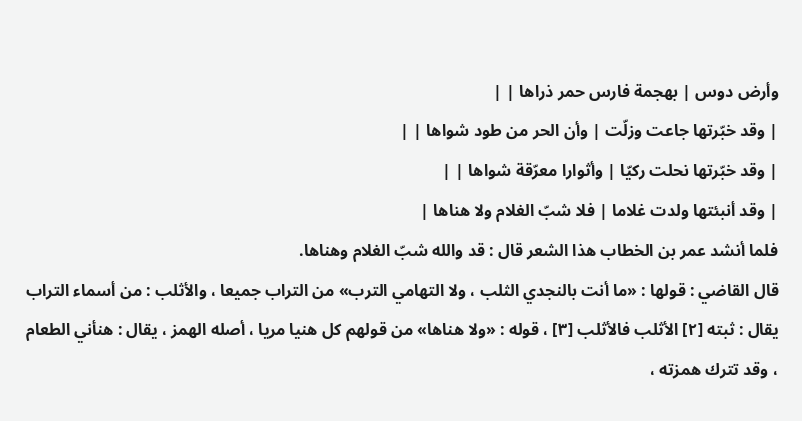وأرض دوس | بهجمة فارس حمر ذراها | |
| وقد خبّرتها جاعت وزلّت | وأن الحر من طود شواها | |
| وقد خبّرتها نحلت ركيّا | وأثوارا معرّقة شواها | |
| وقد أنبئتها ولدت غلاما | فلا شبّ الغلام ولا هناها |
فلما أنشد عمر بن الخطاب هذا الشعر قال : قد والله شبّ الغلام وهناها.
قال القاضي : قولها : «ما أنت بالنجدي الثلب ، ولا التهامي الترب» من التراب جميعا ، والأثلب : من أسماء التراب يقال : ثبته [٢] الأثلب فالأثلب [٣] ، قوله : «ولا هناها» من قولهم كل هنيا مريا ، أصله الهمز ، يقال : هنأني الطعام ، وقد تترك همزته ،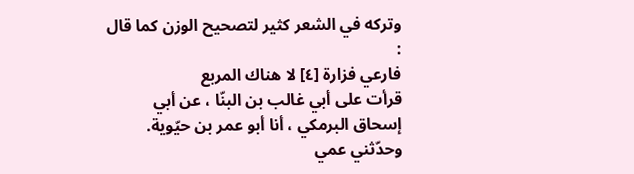وتركه في الشعر كثير لتصحيح الوزن كما قال :
فارعي فزارة [٤] لا هناك المربع
قرأت على أبي غالب بن البنّا ، عن أبي إسحاق البرمكي ، أنا أبو عمر بن حيّوية.
وحدّثني عمي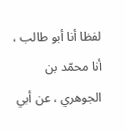لفظا أنا أبو طالب ، أنا محمّد بن الجوهري ، عن أبي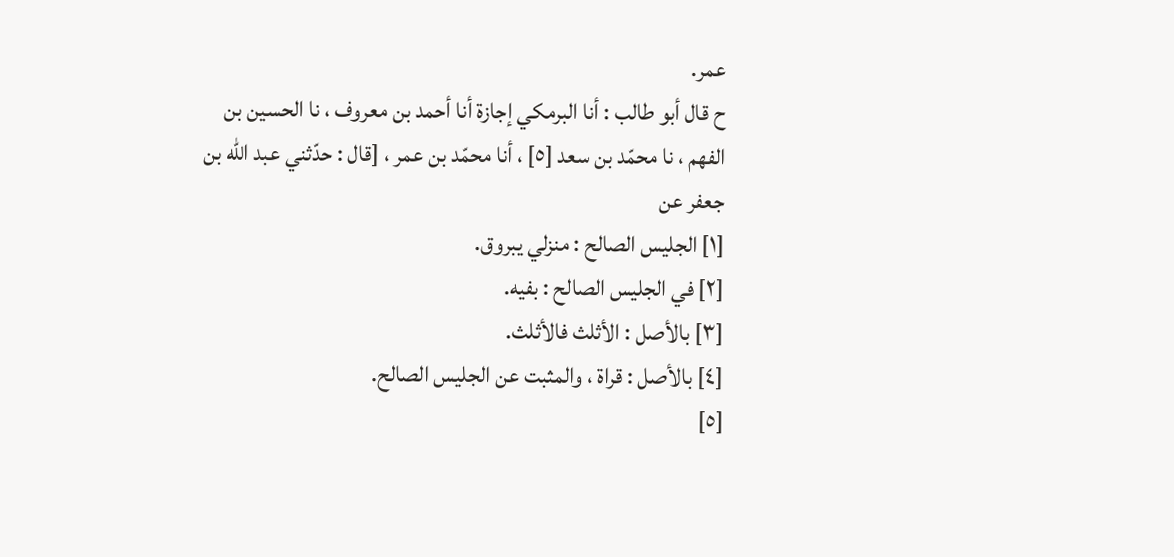عمر.
ح قال أبو طالب : أنا البرمكي إجازة أنا أحمد بن معروف ، نا الحسين بن الفهم ، نا محمّد بن سعد [٥] ، أنا محمّد بن عمر ، [قال : حدّثني عبد الله بن جعفر عن
[١] الجليس الصالح : منزلي يبروق.
[٢] في الجليس الصالح : بفيه.
[٣] بالأصل : الأثلث فالأثلث.
[٤] بالأصل : قراة ، والمثبت عن الجليس الصالح.
[٥]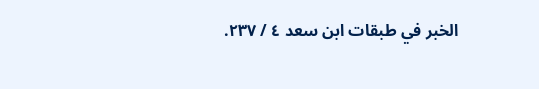الخبر في طبقات ابن سعد ٤ / ٢٣٧.